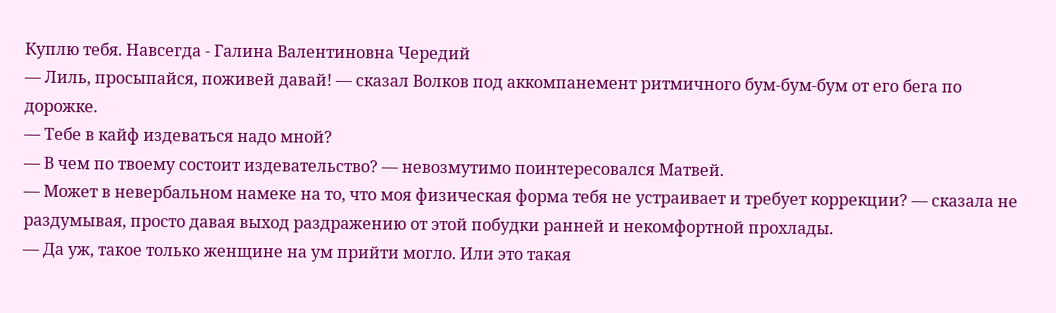Куплю тебя. Навсегда - Галина Валентиновна Чередий
— Лиль, просыпайся, поживей давай! — сказал Волков под аккомпанемент ритмичного бум-бум-бум от его бега по дорожке.
— Тебе в кайф издеваться надо мной?
— В чем по твоему состоит издевательство? — невозмутимо поинтересовался Матвей.
— Может в невербальном намеке на то, что моя физическая форма тебя не устраивает и требует коррекции? — сказала не раздумывая, просто давая выход раздражению от этой побудки ранней и некомфортной прохлады.
— Да уж, такое только женщине на ум прийти могло. Или это такая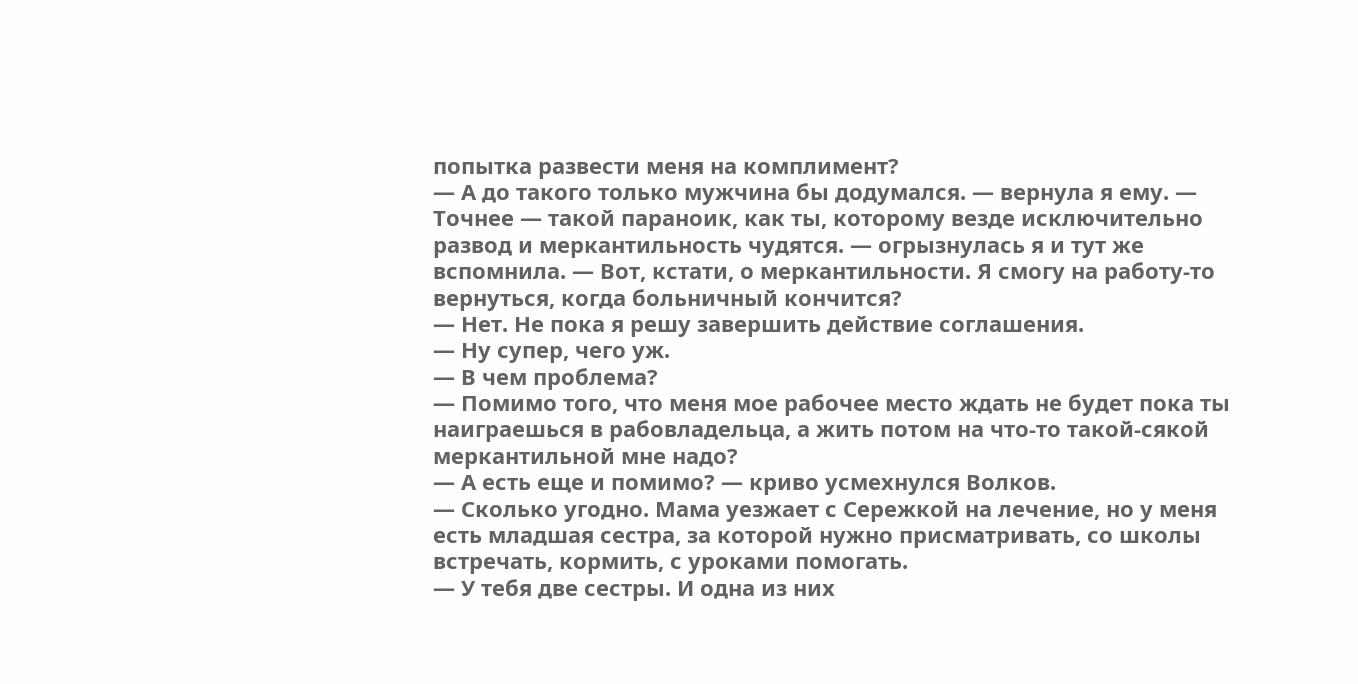попытка развести меня на комплимент?
— А до такого только мужчина бы додумался. — вернула я ему. — Точнее — такой параноик, как ты, которому везде исключительно развод и меркантильность чудятся. — огрызнулась я и тут же вспомнила. — Вот, кстати, о меркантильности. Я смогу на работу-то вернуться, когда больничный кончится?
— Нет. Не пока я решу завершить действие соглашения.
— Ну супер, чего уж.
— В чем проблема?
— Помимо того, что меня мое рабочее место ждать не будет пока ты наиграешься в рабовладельца, а жить потом на что-то такой-сякой меркантильной мне надо?
— А есть еще и помимо? — криво усмехнулся Волков.
— Сколько угодно. Мама уезжает с Сережкой на лечение, но у меня есть младшая сестра, за которой нужно присматривать, со школы встречать, кормить, с уроками помогать.
— У тебя две сестры. И одна из них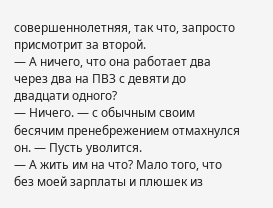совершеннолетняя, так что, запросто присмотрит за второй.
— А ничего, что она работает два через два на ПВЗ с девяти до двадцати одного?
— Ничего. — с обычным своим бесячим пренебрежением отмахнулся он. — Пусть уволится.
— А жить им на что? Мало того, что без моей зарплаты и плюшек из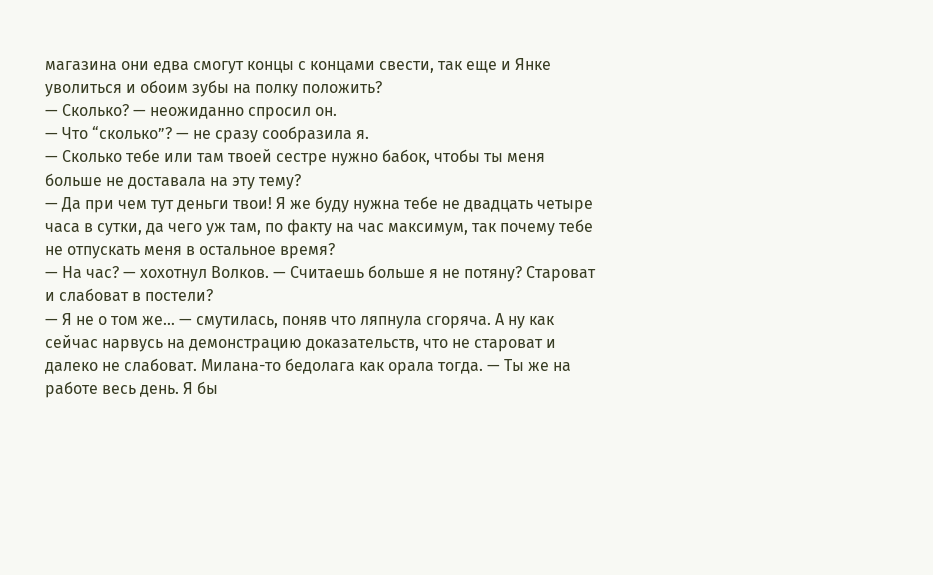магазина они едва смогут концы с концами свести, так еще и Янке уволиться и обоим зубы на полку положить?
— Сколько? — неожиданно спросил он.
— Что “сколько”? — не сразу сообразила я.
— Сколько тебе или там твоей сестре нужно бабок, чтобы ты меня больше не доставала на эту тему?
— Да при чем тут деньги твои! Я же буду нужна тебе не двадцать четыре часа в сутки, да чего уж там, по факту на час максимум, так почему тебе не отпускать меня в остальное время?
— На час? — хохотнул Волков. — Считаешь больше я не потяну? Староват и слабоват в постели?
— Я не о том же… — смутилась, поняв что ляпнула сгоряча. А ну как сейчас нарвусь на демонстрацию доказательств, что не староват и далеко не слабоват. Милана-то бедолага как орала тогда. — Ты же на работе весь день. Я бы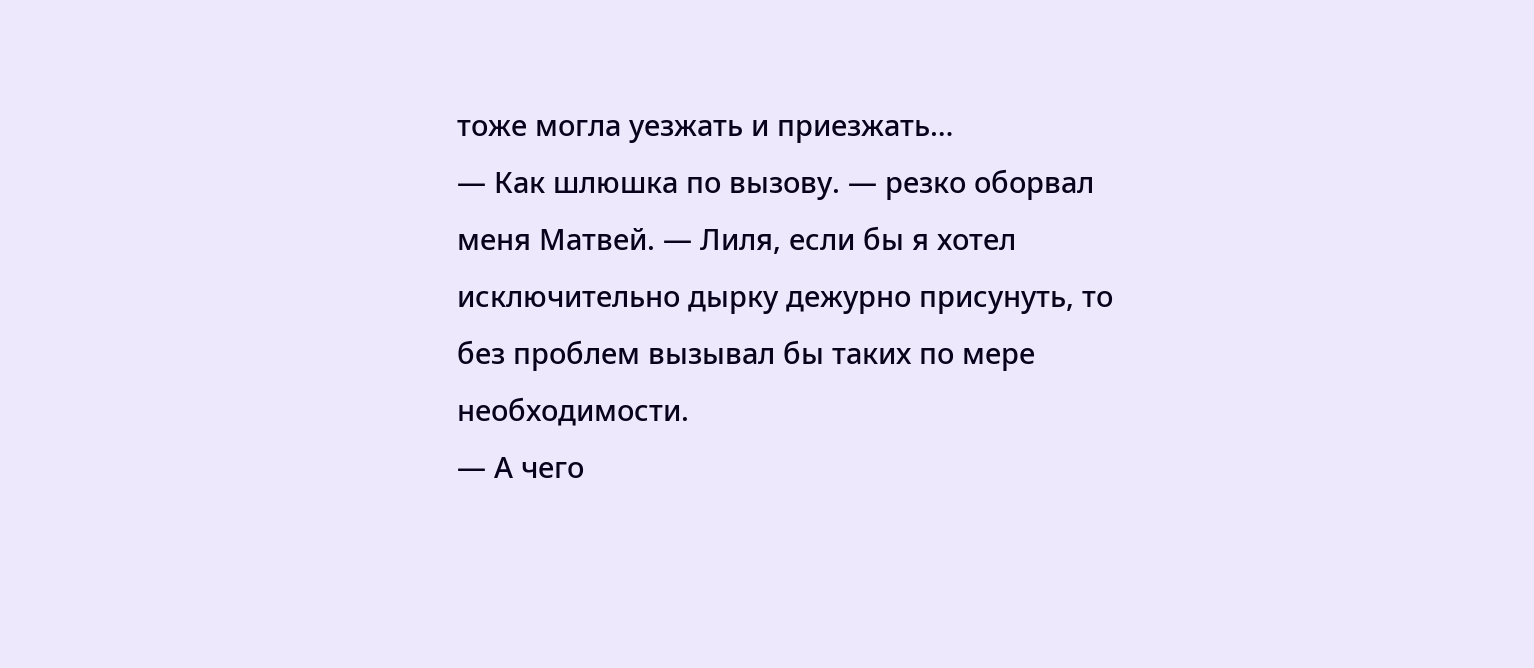тоже могла уезжать и приезжать…
— Как шлюшка по вызову. — резко оборвал меня Матвей. — Лиля, если бы я хотел исключительно дырку дежурно присунуть, то без проблем вызывал бы таких по мере необходимости.
— А чего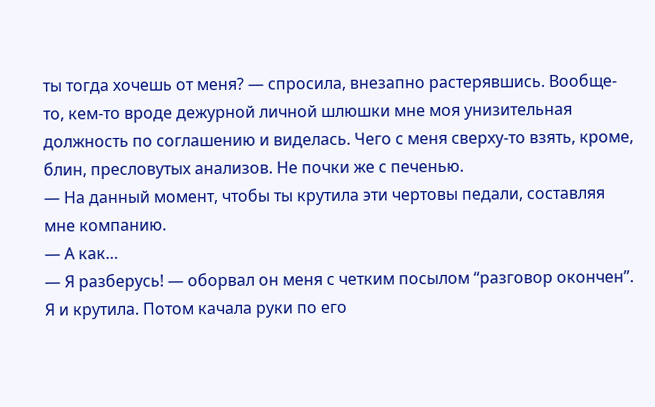ты тогда хочешь от меня? — спросила, внезапно растерявшись. Вообще-то, кем-то вроде дежурной личной шлюшки мне моя унизительная должность по соглашению и виделась. Чего с меня сверху-то взять, кроме, блин, пресловутых анализов. Не почки же с печенью.
— На данный момент, чтобы ты крутила эти чертовы педали, составляя мне компанию.
— А как…
— Я разберусь! — оборвал он меня с четким посылом “разговор окончен”.
Я и крутила. Потом качала руки по его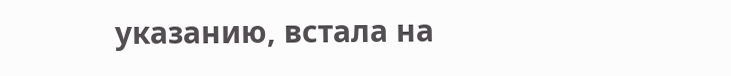указанию, встала на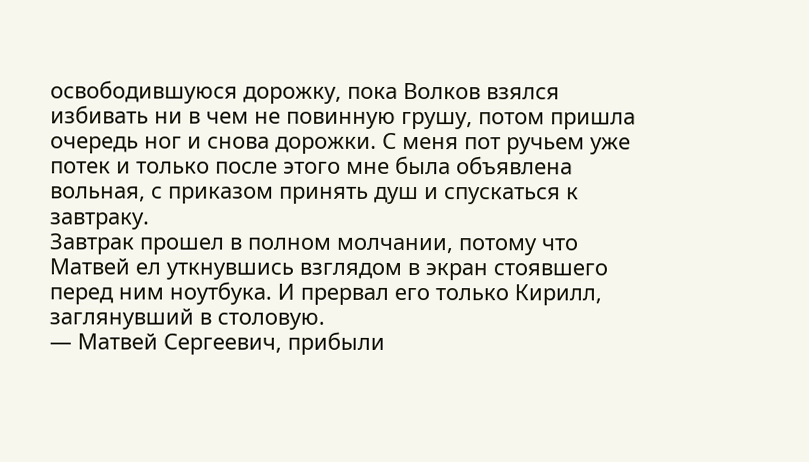освободившуюся дорожку, пока Волков взялся избивать ни в чем не повинную грушу, потом пришла очередь ног и снова дорожки. С меня пот ручьем уже потек и только после этого мне была объявлена вольная, с приказом принять душ и спускаться к завтраку.
Завтрак прошел в полном молчании, потому что Матвей ел уткнувшись взглядом в экран стоявшего перед ним ноутбука. И прервал его только Кирилл, заглянувший в столовую.
— Матвей Сергеевич, прибыли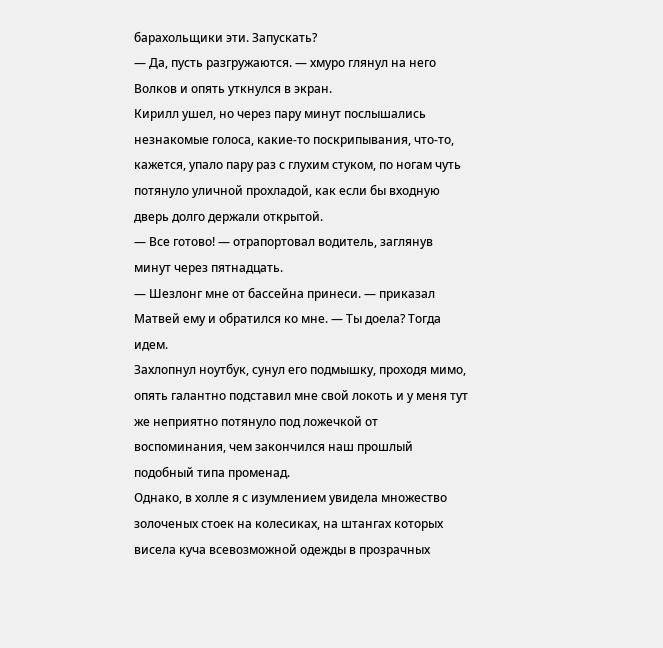барахольщики эти. Запускать?
— Да, пусть разгружаются. — хмуро глянул на него Волков и опять уткнулся в экран.
Кирилл ушел, но через пару минут послышались незнакомые голоса, какие-то поскрипывания, что-то, кажется, упало пару раз с глухим стуком, по ногам чуть потянуло уличной прохладой, как если бы входную дверь долго держали открытой.
— Все готово! — отрапортовал водитель, заглянув минут через пятнадцать.
— Шезлонг мне от бассейна принеси. — приказал Матвей ему и обратился ко мне. — Ты доела? Тогда идем.
Захлопнул ноутбук, сунул его подмышку, проходя мимо, опять галантно подставил мне свой локоть и у меня тут же неприятно потянуло под ложечкой от воспоминания, чем закончился наш прошлый подобный типа променад.
Однако, в холле я с изумлением увидела множество золоченых стоек на колесиках, на штангах которых висела куча всевозможной одежды в прозрачных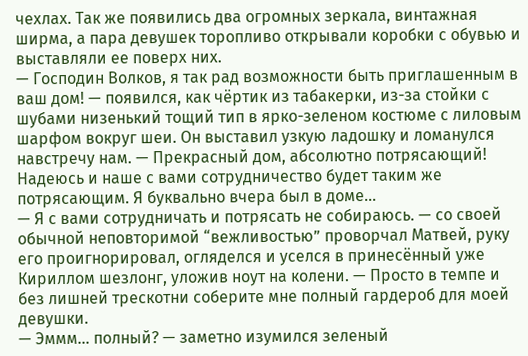чехлах. Так же появились два огромных зеркала, винтажная ширма, а пара девушек торопливо открывали коробки с обувью и выставляли ее поверх них.
— Господин Волков, я так рад возможности быть приглашенным в ваш дом! — появился, как чёртик из табакерки, из-за стойки с шубами низенький тощий тип в ярко-зеленом костюме с лиловым шарфом вокруг шеи. Он выставил узкую ладошку и ломанулся навстречу нам. — Прекрасный дом, абсолютно потрясающий! Надеюсь и наше с вами сотрудничество будет таким же потрясающим. Я буквально вчера был в доме…
— Я с вами сотрудничать и потрясать не собираюсь. — со своей обычной неповторимой “вежливостью” проворчал Матвей, руку его проигнорировал, огляделся и уселся в принесённый уже Кириллом шезлонг, уложив ноут на колени. — Просто в темпе и без лишней трескотни соберите мне полный гардероб для моей девушки.
— Эммм… полный? — заметно изумился зеленый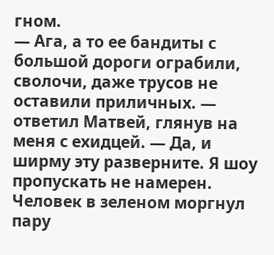гном.
— Ага, а то ее бандиты с большой дороги ограбили, сволочи, даже трусов не оставили приличных. — ответил Матвей, глянув на меня с ехидцей. — Да, и ширму эту разверните. Я шоу пропускать не намерен.
Человек в зеленом моргнул пару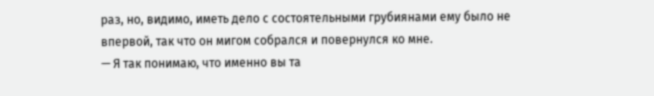раз, но, видимо, иметь дело с состоятельными грубиянами ему было не впервой, так что он мигом собрался и повернулся ко мне.
— Я так понимаю, что именно вы та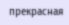прекрасная